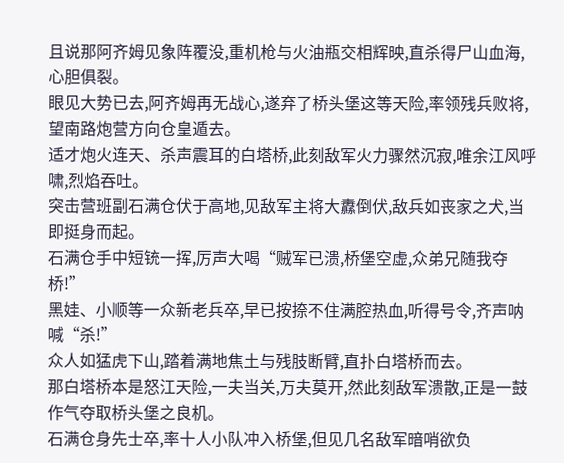且说那阿齐姆见象阵覆没,重机枪与火油瓶交相辉映,直杀得尸山血海,心胆俱裂。
眼见大势已去,阿齐姆再无战心,遂弃了桥头堡这等天险,率领残兵败将,望南路炮营方向仓皇遁去。
适才炮火连天、杀声震耳的白塔桥,此刻敌军火力骤然沉寂,唯余江风呼啸,烈焰吞吐。
突击营班副石满仓伏于高地,见敌军主将大纛倒伏,敌兵如丧家之犬,当即挺身而起。
石满仓手中短铳一挥,厉声大喝“贼军已溃,桥堡空虚,众弟兄随我夺桥!”
黑娃、小顺等一众新老兵卒,早已按捺不住满腔热血,听得号令,齐声呐喊“杀!”
众人如猛虎下山,踏着满地焦土与残肢断臂,直扑白塔桥而去。
那白塔桥本是怒江天险,一夫当关,万夫莫开,然此刻敌军溃散,正是一鼓作气夺取桥头堡之良机。
石满仓身先士卒,率十人小队冲入桥堡,但见几名敌军暗哨欲负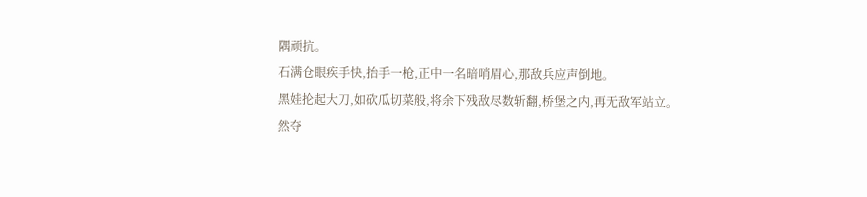隅顽抗。
石满仓眼疾手快,抬手一枪,正中一名暗哨眉心,那敌兵应声倒地。
黑娃抡起大刀,如砍瓜切菜般,将余下残敌尽数斩翻,桥堡之内,再无敌军站立。
然夺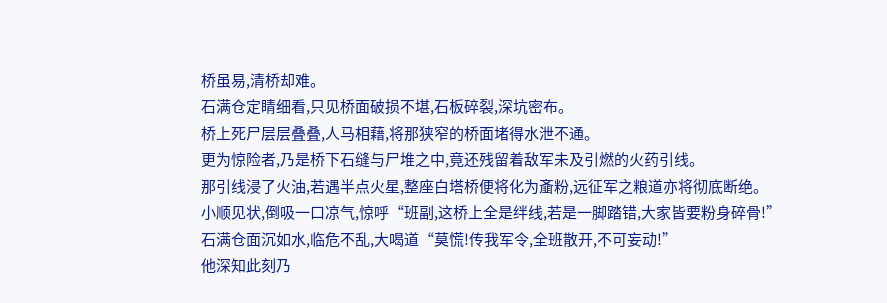桥虽易,清桥却难。
石满仓定睛细看,只见桥面破损不堪,石板碎裂,深坑密布。
桥上死尸层层叠叠,人马相藉,将那狭窄的桥面堵得水泄不通。
更为惊险者,乃是桥下石缝与尸堆之中,竟还残留着敌军未及引燃的火药引线。
那引线浸了火油,若遇半点火星,整座白塔桥便将化为齑粉,远征军之粮道亦将彻底断绝。
小顺见状,倒吸一口凉气,惊呼“班副,这桥上全是绊线,若是一脚踏错,大家皆要粉身碎骨!”
石满仓面沉如水,临危不乱,大喝道“莫慌!传我军令,全班散开,不可妄动!”
他深知此刻乃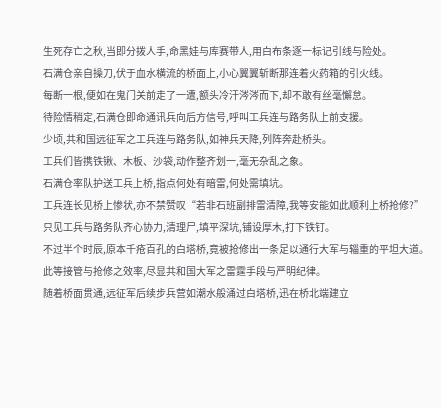生死存亡之秋,当即分拨人手,命黑娃与库赛带人,用白布条逐一标记引线与险处。
石满仓亲自操刀,伏于血水横流的桥面上,小心翼翼斩断那连着火药箱的引火线。
每断一根,便如在鬼门关前走了一遭,额头冷汗涔涔而下,却不敢有丝毫懈怠。
待险情稍定,石满仓即命通讯兵向后方信号,呼叫工兵连与路务队上前支援。
少顷,共和国远征军之工兵连与路务队,如神兵天降,列阵奔赴桥头。
工兵们皆携铁锹、木板、沙袋,动作整齐划一,毫无杂乱之象。
石满仓率队护送工兵上桥,指点何处有暗雷,何处需填坑。
工兵连长见桥上惨状,亦不禁赞叹“若非石班副排雷清障,我等安能如此顺利上桥抢修?”
只见工兵与路务队齐心协力,清理尸,填平深坑,铺设厚木,打下铁钉。
不过半个时辰,原本千疮百孔的白塔桥,竟被抢修出一条足以通行大军与辎重的平坦大道。
此等接管与抢修之效率,尽显共和国大军之雷霆手段与严明纪律。
随着桥面贯通,远征军后续步兵营如潮水般涌过白塔桥,迅在桥北端建立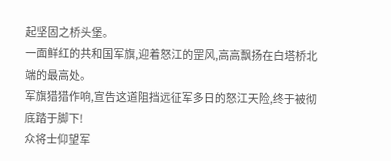起坚固之桥头堡。
一面鲜红的共和国军旗,迎着怒江的罡风,高高飘扬在白塔桥北端的最高处。
军旗猎猎作响,宣告这道阻挡远征军多日的怒江天险,终于被彻底踏于脚下!
众将士仰望军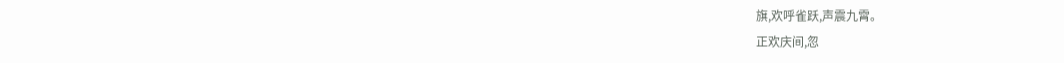旗,欢呼雀跃,声震九霄。
正欢庆间,忽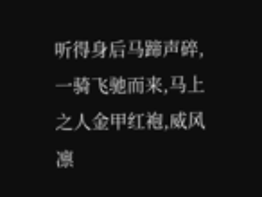听得身后马蹄声碎,一骑飞驰而来,马上之人金甲红袍,威风凛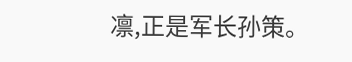凛,正是军长孙策。